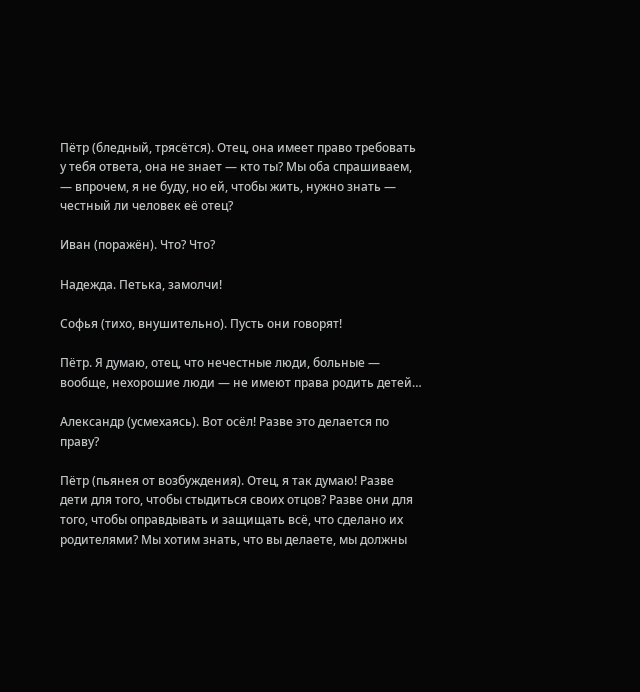Пётр (бледный, трясётся). Отец, она имеет право требовать у тебя ответа, она не знает — кто ты? Мы оба спрашиваем, — впрочем, я не буду, но ей, чтобы жить, нужно знать — честный ли человек её отец?

Иван (поражён). Что? Что?

Надежда. Петька, замолчи!

Софья (тихо, внушительно). Пусть они говорят!

Пётр. Я думаю, отец, что нечестные люди, больные — вообще, нехорошие люди — не имеют права родить детей…

Александр (усмехаясь). Вот осёл! Разве это делается по праву?

Пётр (пьянея от возбуждения). Отец, я так думаю! Разве дети для того, чтобы стыдиться своих отцов? Разве они для того, чтобы оправдывать и защищать всё, что сделано их родителями? Мы хотим знать, что вы делаете, мы должны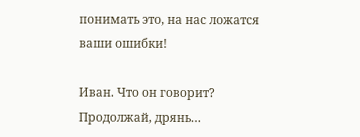понимать это, на нас ложатся ваши ошибки!

Иван. Что он говорит? Продолжай, дрянь…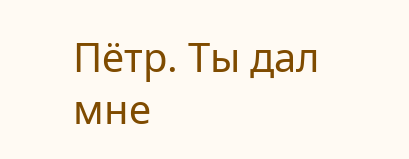Пётр. Ты дал мне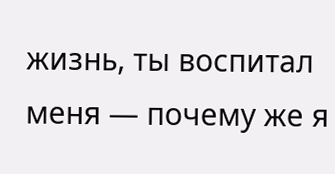жизнь, ты воспитал меня — почему же я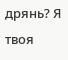дрянь? Я твоя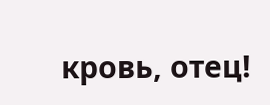кровь, отец!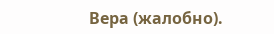Вера (жалобно).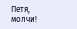Петя, молчи!